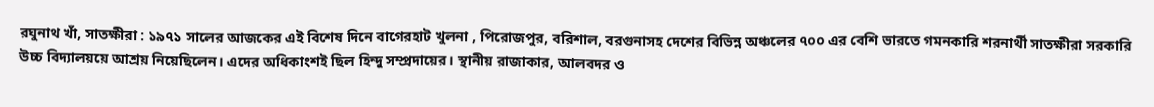রঘুনাথ খাঁ, সাতক্ষীরা : ১৯৭১ সালের আজকের এই বিশেষ দিনে বাগেরহাট খুলনা , পিরোজপুর, বরিশাল, বরগুনাসহ দেশের বিভিন্ন অঞ্চলের ৭০০ এর বেশি ভারতে গমনকারি শরনার্থী সাতক্ষীরা সরকারি উচ্চ বিদ্যালয়য়ে আশ্রয় নিয়েছিলেন। এদের অধিকাংশই ছিল হিন্দু সম্প্রদায়ের। স্থানীয় রাজাকার, আলবদর ও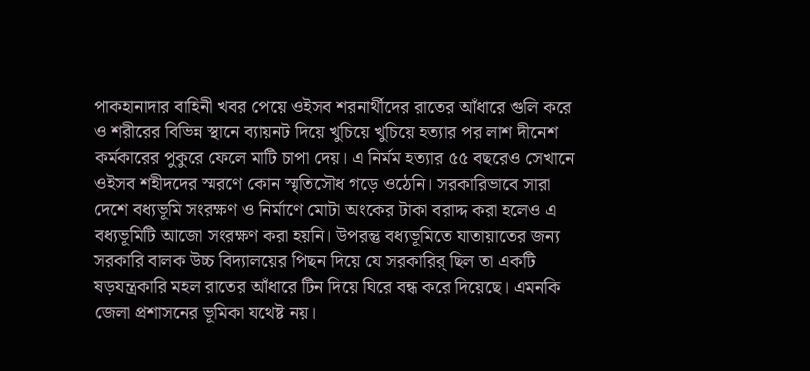পাকহানাদার বাহিনী খবর পেয়ে ওইসব শরনার্থীদের রাতের আঁধারে গুলি করে ও শরীরের বিভিন্ন স্থানে ব্যায়নট দিয়ে খুচিয়ে খুচিয়ে হত্যার পর লাশ দীনেশ কর্মকারের পুকুরে ফেলে মাটি চাপা দেয়। এ নির্মম হত্যার ৫৫ বছরেও সেখানে ওইসব শহীদদের স্মরণে কোন স্মৃতিসৌধ গড়ে ওঠেনি। সরকারিভাবে সারা দেশে বধ্যভূমি সংরক্ষণ ও নির্মাণে মোটা অংকের টাকা বরাদ্দ করা হলেও এ বধ্যভূমিটি আজো সংরক্ষণ করা হয়নি। উপরন্তু বধ্যভূমিতে যাতায়াতের জন্য সরকারি বালক উচ্চ বিদ্যালয়ের পিছন দিয়ে যে সরকারির্ ছিল তা একটি ষড়যন্ত্রকারি মহল রাতের আঁধারে টিন দিয়ে ঘিরে বন্ধ করে দিয়েছে। এমনকি জেলা প্রশাসনের ভূমিকা যথেষ্ট নয়।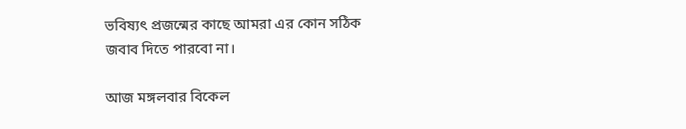ভবিষ্যৎ প্রজন্মের কাছে আমরা এর কোন সঠিক জবাব দিতে পারবো না।

আজ মঙ্গলবার বিকেল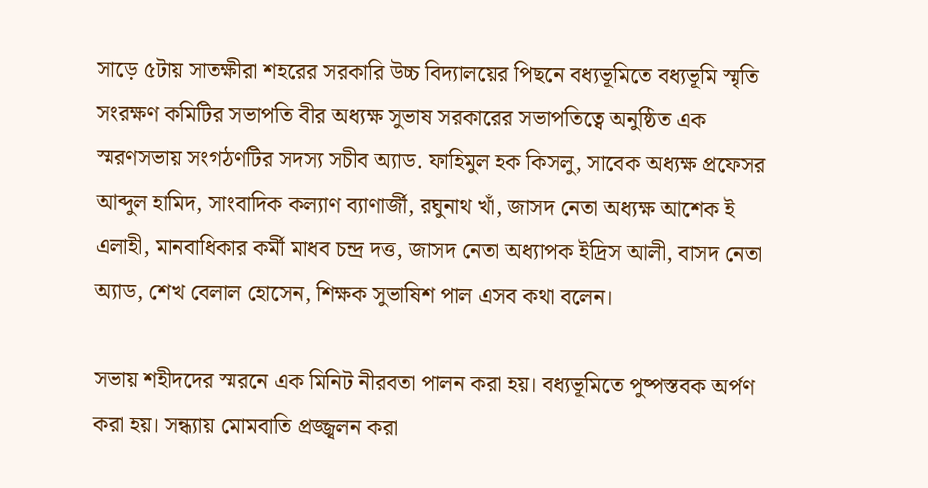সাড়ে ৫টায় সাতক্ষীরা শহরের সরকারি উচ্চ বিদ্যালয়ের পিছনে বধ্যভূমিতে বধ্যভূমি স্মৃতি সংরক্ষণ কমিটির সভাপতি বীর অধ্যক্ষ সুভাষ সরকারের সভাপতিত্বে অনুষ্ঠিত এক স্মরণসভায় সংগঠণটির সদস্য সচীব অ্যাড. ফাহিমুল হক কিসলু, সাবেক অধ্যক্ষ প্রফেসর আব্দুল হামিদ, সাংবাদিক কল্যাণ ব্যাণার্জী, রঘুনাথ খাঁ, জাসদ নেতা অধ্যক্ষ আশেক ই এলাহী, মানবাধিকার কর্মী মাধব চন্দ্র দত্ত, জাসদ নেতা অধ্যাপক ইদ্রিস আলী, বাসদ নেতা অ্যাড, শেখ বেলাল হোসেন, শিক্ষক সুভাষিশ পাল এসব কথা বলেন।

সভায় শহীদদের স্মরনে এক মিনিট নীরবতা পালন করা হয়। বধ্যভূমিতে পুষ্পস্তবক অর্পণ করা হয়। সন্ধ্যায় মোমবাতি প্রজ্জ্বলন করা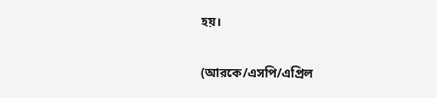হয়।

(আরকে/এসপি/এপ্রিল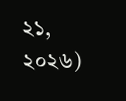২১, ২০২৬)